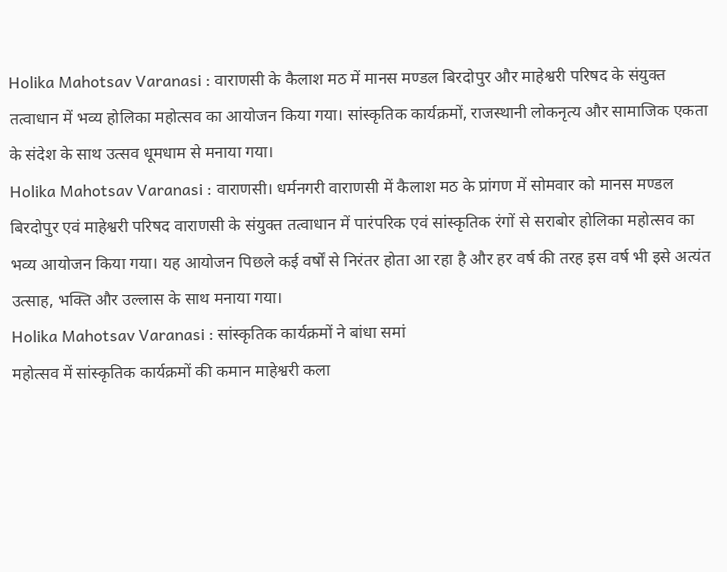Holika Mahotsav Varanasi : वाराणसी के कैलाश मठ में मानस मण्डल बिरदोपुर और माहेश्वरी परिषद के संयुक्त तत्वाधान में भव्य होलिका महोत्सव का आयोजन किया गया। सांस्कृतिक कार्यक्रमों, राजस्थानी लोकनृत्य और सामाजिक एकता के संदेश के साथ उत्सव धूमधाम से मनाया गया।
Holika Mahotsav Varanasi : वाराणसी। धर्मनगरी वाराणसी में कैलाश मठ के प्रांगण में सोमवार को मानस मण्डल बिरदोपुर एवं माहेश्वरी परिषद वाराणसी के संयुक्त तत्वाधान में पारंपरिक एवं सांस्कृतिक रंगों से सराबोर होलिका महोत्सव का भव्य आयोजन किया गया। यह आयोजन पिछले कई वर्षों से निरंतर होता आ रहा है और हर वर्ष की तरह इस वर्ष भी इसे अत्यंत उत्साह, भक्ति और उल्लास के साथ मनाया गया।
Holika Mahotsav Varanasi : सांस्कृतिक कार्यक्रमों ने बांधा समां
महोत्सव में सांस्कृतिक कार्यक्रमों की कमान माहेश्वरी कला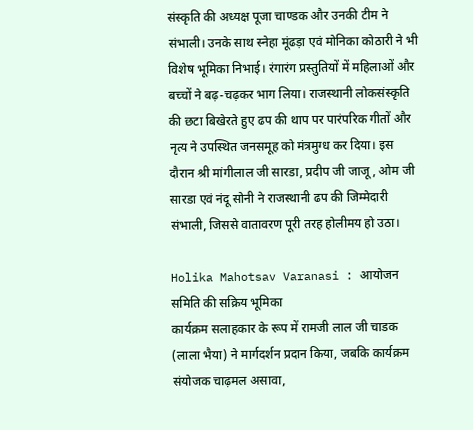संस्कृति की अध्यक्ष पूजा चाण्डक और उनकी टीम ने संभाली। उनके साथ स्नेहा मूंढड़ा एवं मोनिका कोठारी ने भी विशेष भूमिका निभाई। रंगारंग प्रस्तुतियों में महिलाओं और बच्चों ने बढ़-चढ़कर भाग लिया। राजस्थानी लोकसंस्कृति की छटा बिखेरते हुए ढप की थाप पर पारंपरिक गीतों और नृत्य ने उपस्थित जनसमूह को मंत्रमुग्ध कर दिया। इस दौरान श्री मांगीलाल जी सारडा, प्रदीप जी जाजू, ओम जी सारडा एवं नंदू सोनी ने राजस्थानी ढप की जिम्मेदारी संभाली, जिससे वातावरण पूरी तरह होलीमय हो उठा।

Holika Mahotsav Varanasi : आयोजन समिति की सक्रिय भूमिका
कार्यक्रम सलाहकार के रूप में रामजी लाल जी चाडक (लाला भैया) ने मार्गदर्शन प्रदान किया, जबकि कार्यक्रम संयोजक चाढ़मल असावा,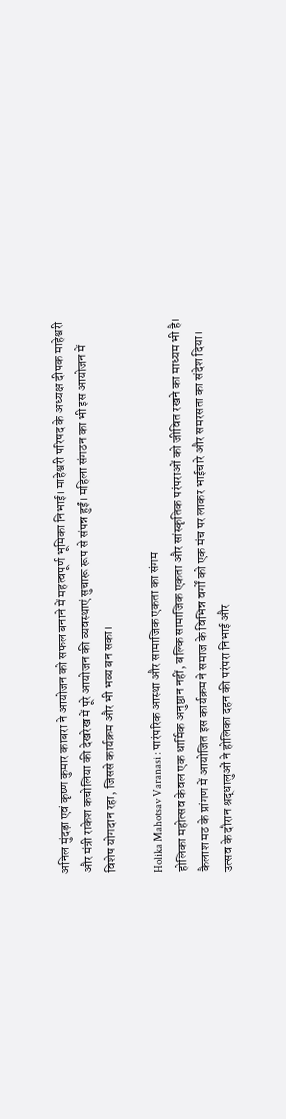अनिल मुंदड़ा एवं कृष्ण कुमार काबरा ने आयोजन को सफल बनाने में महत्वपूर्ण भूमिका निभाई। माहेश्वरी परिषद के अध्यक्ष दीपक माहेश्वरी और मंत्री राकेश कचोलिया की देखरेख में पूरे आयोजन की व्यवस्थाएं सुचारू रूप से संपन्न हुईं। महिला संगठन का भी इस आयोजन में विशेष योगदान रहा, जिससे कार्यक्रम और भी भव्य बन सका।

Holika Mahotsav Varanasi : पारंपरिक आस्था और सामाजिक एकता का संगम
होलिका महोत्सव केवल एक धार्मिक अनुष्ठान नहीं, बल्कि सामाजिक एकता और सांस्कृतिक परंपराओं को जीवित रखने का माध्यम भी है। कैलाश मठ के प्रांगण में आयोजित इस कार्यक्रम ने समाज के विभिन्न वर्गों को एक मंच पर लाकर भाईचारे और समरसता का संदेश दिया। उत्सव के दौरान श्रद्धालुओं ने होलिका दहन की परंपरा निभाई और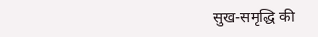सुख-समृद्धि की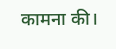कामना की।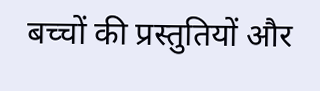बच्चों की प्रस्तुतियों और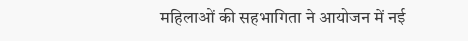महिलाओं की सहभागिता ने आयोजन में नई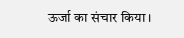ऊर्जा का संचार किया।